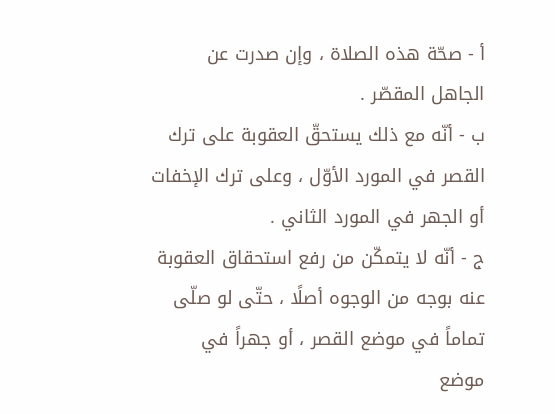أ - صحّة هذه الصلاة ، وإن صدرت عن الجاهل المقصّر .
ب - أنّه مع ذلك يستحقّ العقوبة على ترك القصر في المورد الأوّل ، وعلى ترك الإخفات أو الجهر في المورد الثاني .
ج - أنّه لا يتمكّن من رفع استحقاق العقوبة عنه بوجه من الوجوه أصلًا ، حتّى لو صلّى تماماً في موضع القصر ، أو جهراً في موضع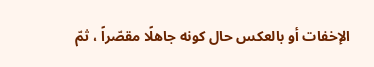الإخفات أو بالعكس حال كونه جاهلًا مقصّراً ، ثمّ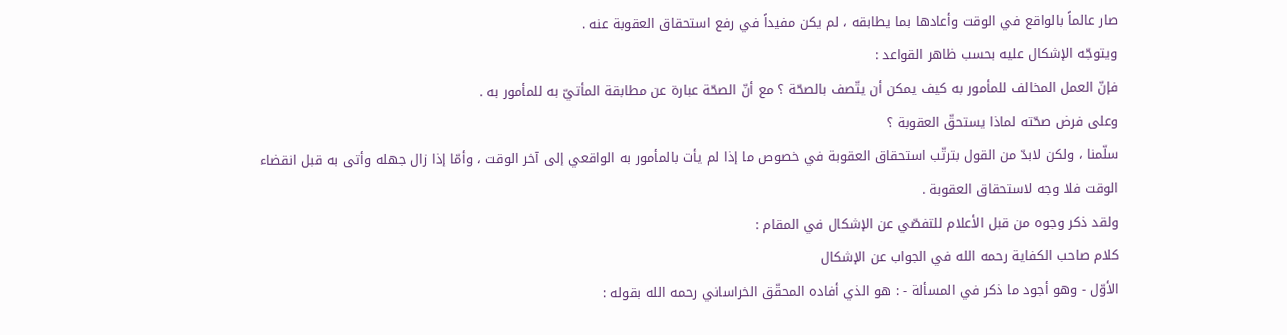صار عالماً بالواقع في الوقت وأعادها بما يطابقه ، لم يكن مفيداً في رفع استحقاق العقوبة عنه .
ويتوجّه الإشكال عليه بحسب ظاهر القواعد :
فإنّ العمل المخالف للمأمور به كيف يمكن أن يتّصف بالصحّة ؟ مع أنّ الصحّة عبارة عن مطابقة المأتيّ به للمأمور به .
وعلى فرض صحّته لماذا يستحقّ العقوبة ؟
سلّمنا ، ولكن لابدّ من القول بترتّب استحقاق العقوبة في خصوص ما إذا لم يأت بالمأمور به الواقعي إلى آخر الوقت ، وأمّا إذا زال جهله وأتى به قبل انقضاء الوقت فلا وجه لاستحقاق العقوبة .
ولقد ذكر وجوه من قبل الأعلام للتفصّي عن الإشكال في المقام :
كلام صاحب الكفاية رحمه الله في الجواب عن الإشكال
الأوّل - وهو أجود ما ذكر في المسألة - : هو الذي أفاده المحقّق الخراساني رحمه الله بقوله :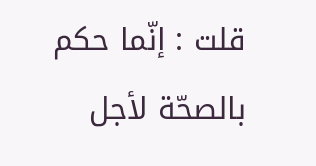قلت : إنّما حكم بالصحّة لأجل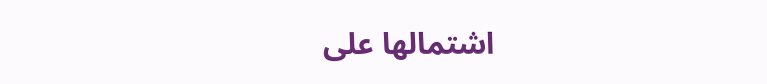اشتمالها على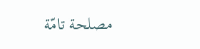مصلحة تامّة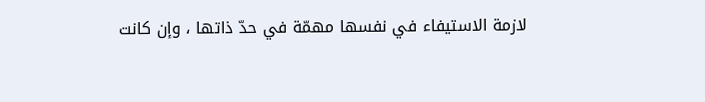لازمة الاستيفاء في نفسها مهمّة في حدّ ذاتها ، وإن كانت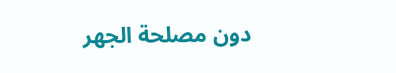دون مصلحة الجهر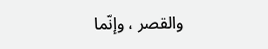والقصر ، وإنّما